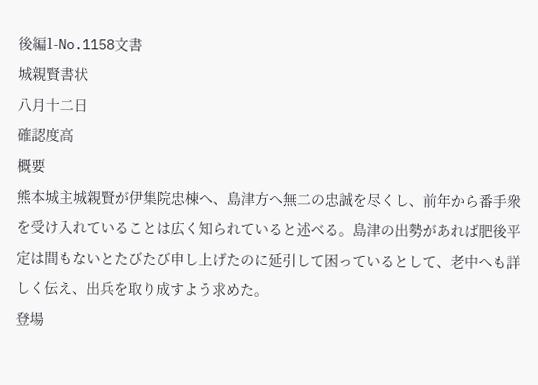後編1-No.1158文書
城親賢書状
八月十二日
確認度高
概要
熊本城主城親賢が伊集院忠棟へ、島津方へ無二の忠誠を尽くし、前年から番手衆を受け入れていることは広く知られていると述べる。島津の出勢があれば肥後平定は間もないとたびたび申し上げたのに延引して困っているとして、老中へも詳しく伝え、出兵を取り成すよう求めた。
登場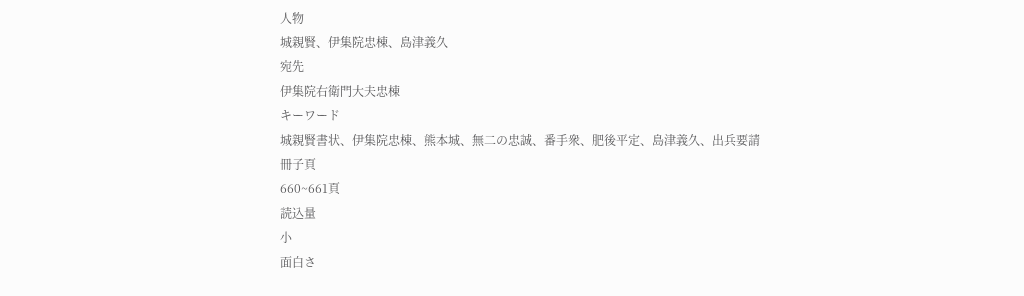人物
城親賢、伊集院忠棟、島津義久
宛先
伊集院右衛門大夫忠棟
キーワード
城親賢書状、伊集院忠棟、熊本城、無二の忠誠、番手衆、肥後平定、島津義久、出兵要請
冊子頁
660~661頁
読込量
小
面白さ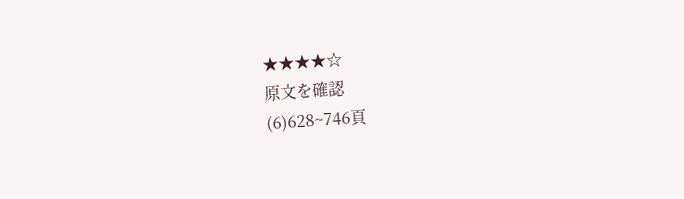★★★★☆
原文を確認
(6)628~746頁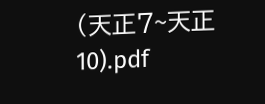(天正7~天正10).pdf